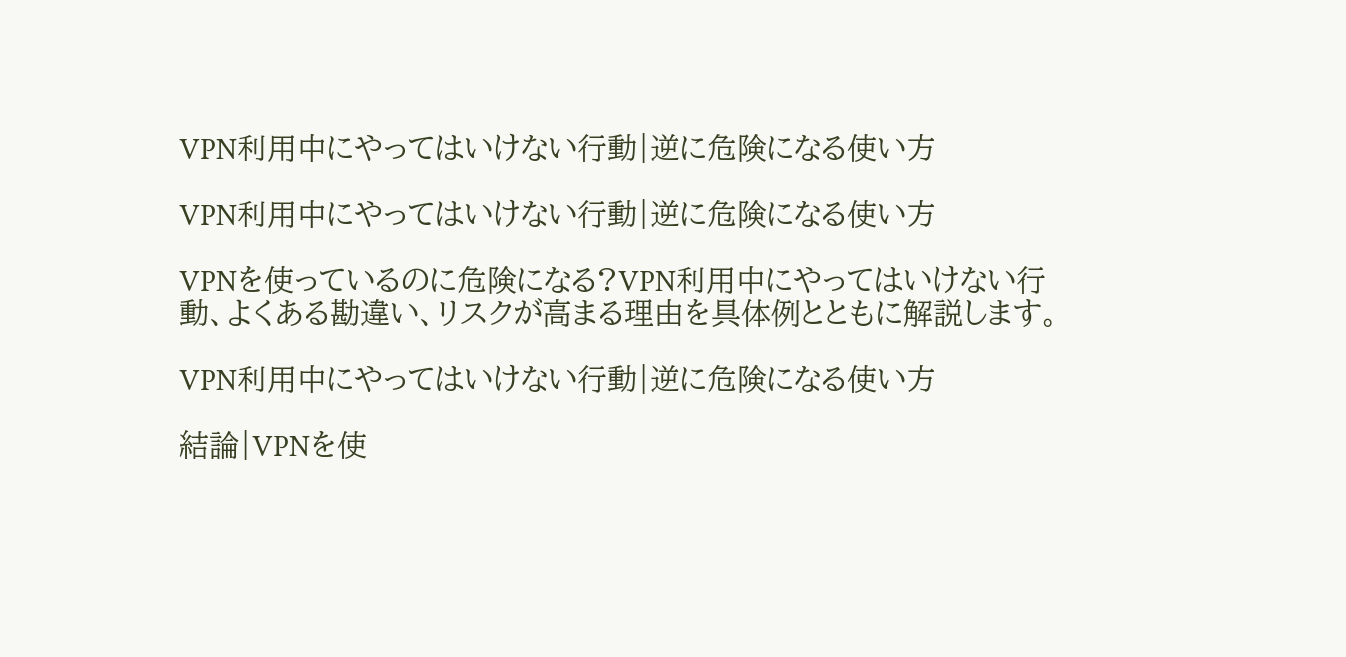VPN利用中にやってはいけない行動|逆に危険になる使い方

VPN利用中にやってはいけない行動|逆に危険になる使い方

VPNを使っているのに危険になる?VPN利用中にやってはいけない行動、よくある勘違い、リスクが高まる理由を具体例とともに解説します。

VPN利用中にやってはいけない行動|逆に危険になる使い方

結論|VPNを使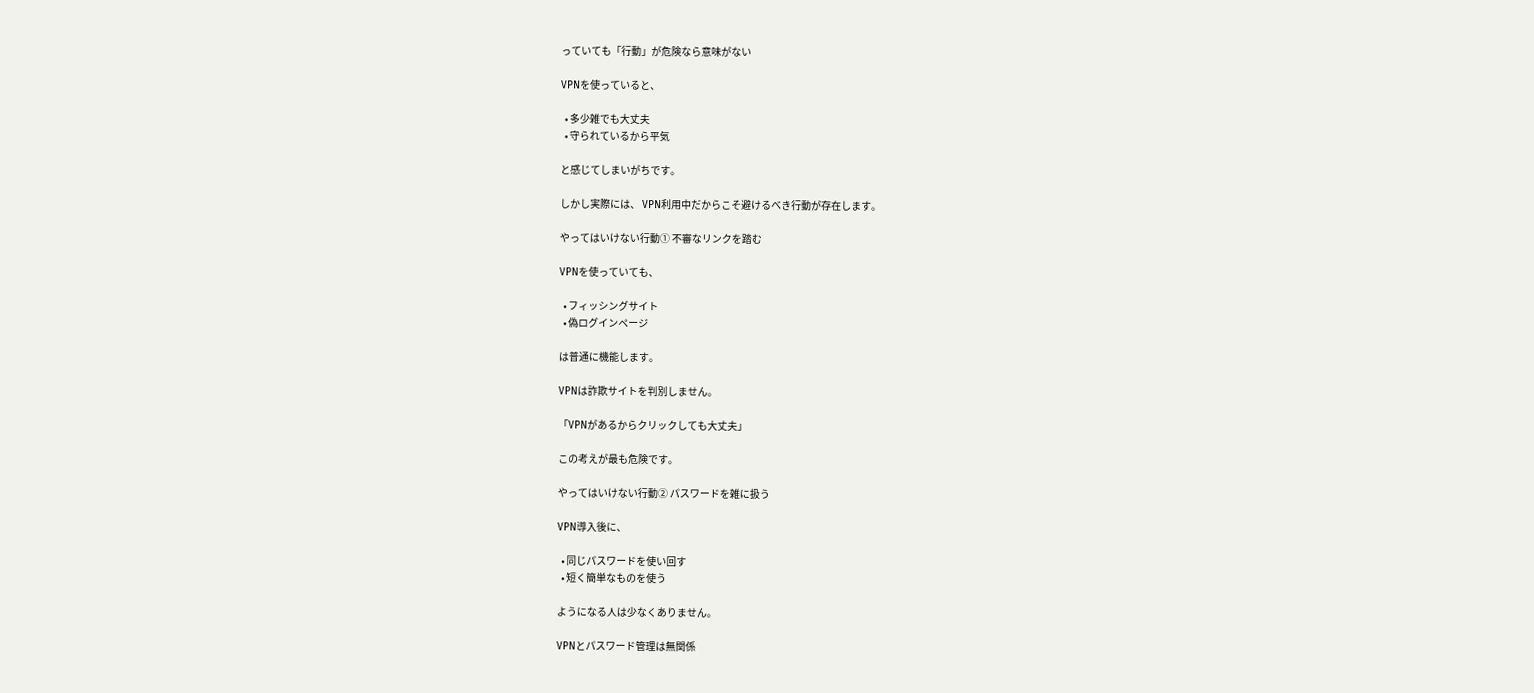っていても「行動」が危険なら意味がない

VPNを使っていると、

  • 多少雑でも大丈夫
  • 守られているから平気

と感じてしまいがちです。

しかし実際には、 VPN利用中だからこそ避けるべき行動が存在します。

やってはいけない行動① 不審なリンクを踏む

VPNを使っていても、

  • フィッシングサイト
  • 偽ログインページ

は普通に機能します。

VPNは詐欺サイトを判別しません。

「VPNがあるからクリックしても大丈夫」

この考えが最も危険です。

やってはいけない行動② パスワードを雑に扱う

VPN導入後に、

  • 同じパスワードを使い回す
  • 短く簡単なものを使う

ようになる人は少なくありません。

VPNとパスワード管理は無関係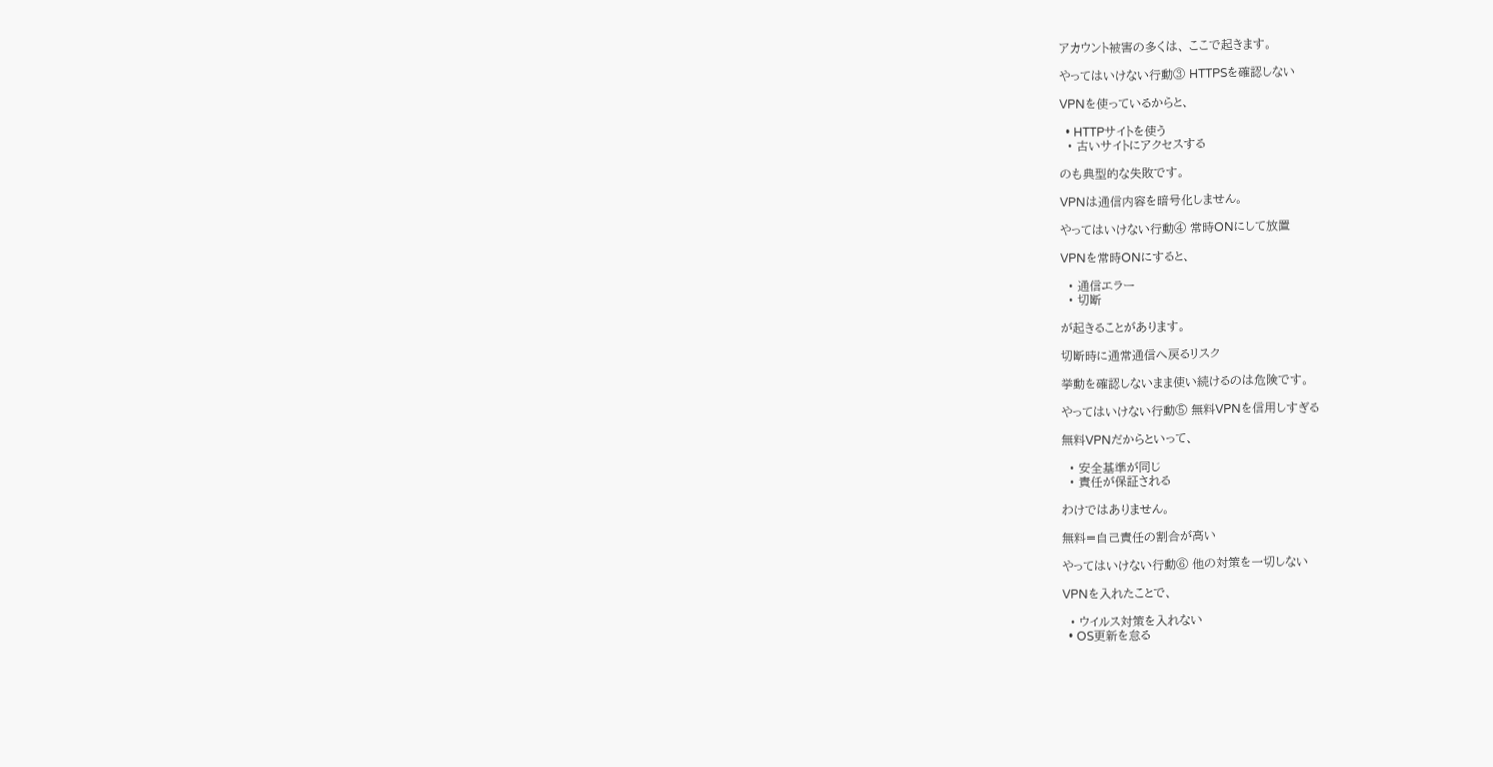アカウント被害の多くは、 ここで起きます。

やってはいけない行動③ HTTPSを確認しない

VPNを使っているからと、

  • HTTPサイトを使う
  • 古いサイトにアクセスする

のも典型的な失敗です。

VPNは通信内容を暗号化しません。

やってはいけない行動④ 常時ONにして放置

VPNを常時ONにすると、

  • 通信エラー
  • 切断

が起きることがあります。

切断時に通常通信へ戻るリスク

挙動を確認しないまま使い続けるのは危険です。

やってはいけない行動⑤ 無料VPNを信用しすぎる

無料VPNだからといって、

  • 安全基準が同じ
  • 責任が保証される

わけではありません。

無料=自己責任の割合が高い

やってはいけない行動⑥ 他の対策を一切しない

VPNを入れたことで、

  • ウイルス対策を入れない
  • OS更新を怠る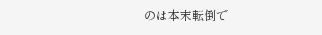のは本末転倒で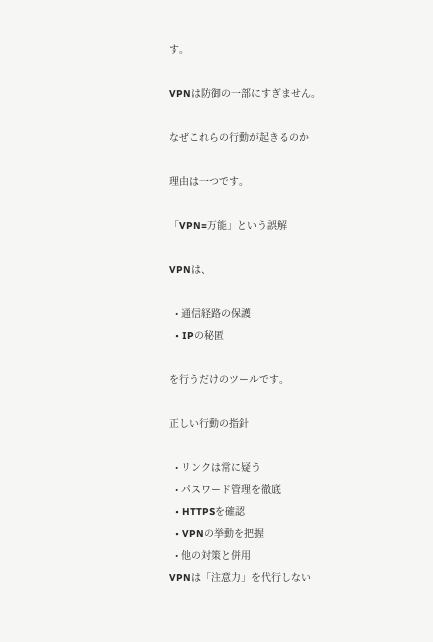す。

VPNは防御の一部にすぎません。

なぜこれらの行動が起きるのか

理由は一つです。

「VPN=万能」という誤解

VPNは、

  • 通信経路の保護
  • IPの秘匿

を行うだけのツールです。

正しい行動の指針

  • リンクは常に疑う
  • パスワード管理を徹底
  • HTTPSを確認
  • VPNの挙動を把握
  • 他の対策と併用
VPNは「注意力」を代行しない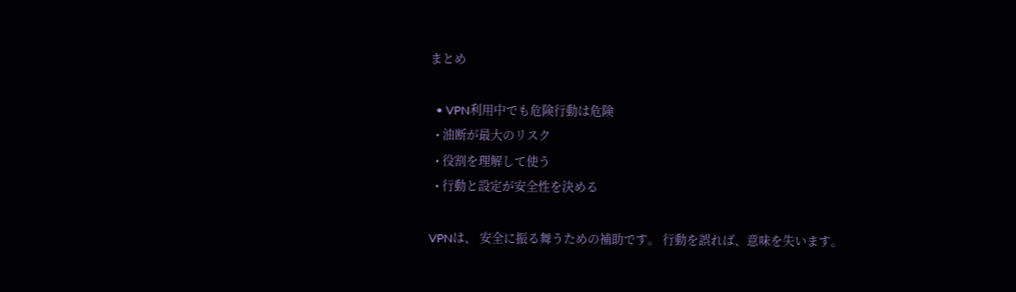まとめ

  • VPN利用中でも危険行動は危険
  • 油断が最大のリスク
  • 役割を理解して使う
  • 行動と設定が安全性を決める

VPNは、 安全に振る舞うための補助です。 行動を誤れば、意味を失います。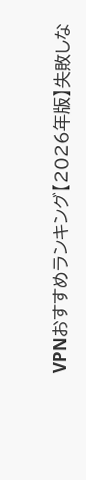VPNおすすめランキング【2026年版】失敗しな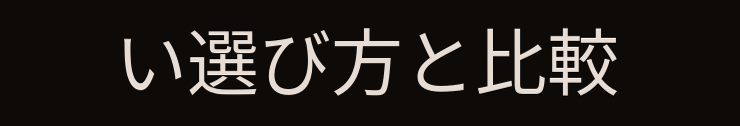い選び方と比較